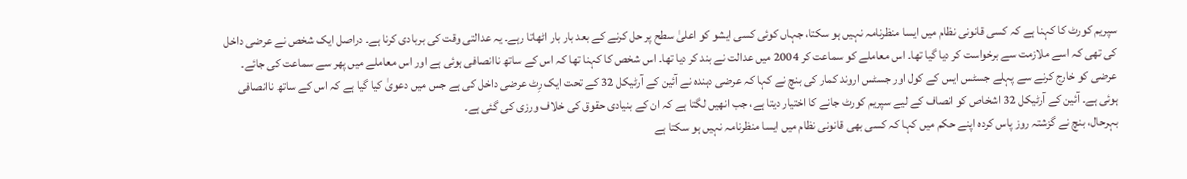سپریم کورٹ کا کہنا ہے کہ کسی قانونی نظام میں ایسا منظرنامہ نہیں ہو سکتا، جہاں کوئی کسی ایشو کو اعلیٰ سطح پر حل کرنے کے بعد بار بار اٹھاتا رہے۔ یہ عدالتی وقت کی بربادی کرنا ہے۔ دراصل ایک شخص نے عرضی داخل کی تھی کہ اسے ملازمت سے برخواست کر دیا گیا تھا۔ اس معاملے کو سماعت کر 2004 میں عدالت نے بند کر دیا تھا۔ اس شخص کا کہنا تھا کہ اس کے ساتھ ناانصافی ہوئی ہے اور اس معاملے میں پھر سے سماعت کی جائے۔
عرضی کو خارج کرنے سے پہلے جسٹس ایس کے کول اور جسٹس اروند کمار کی بنچ نے کہا کہ عرضی دہندہ نے آئین کے آرٹیکل 32 کے تحت ایک رِٹ عرضی داخل کی ہے جس میں دعویٰ کیا گیا ہے کہ اس کے ساتھ ناانصافی ہوئی ہے۔ آئین کے آرٹیکل 32 اشخاص کو انصاف کے لیے سپریم کورٹ جانے کا اختیار دیتا ہے، جب انھیں لگتا ہے کہ ان کے بنیادی حقوق کی خلاف ورزی کی گئی ہے۔
بہرحال، بنچ نے گزشتہ روز پاس کردہ اپنے حکم میں کہا کہ کسی بھی قانونی نظام میں ایسا منظرنامہ نہیں ہو سکتا ہے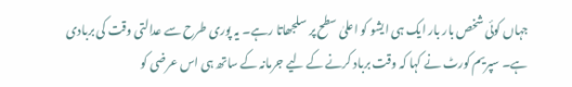جہاں کوئی شخص بار بار ایک ہی ایشو کو اعلیٰ سطح پر سلجھاتا رہے۔ یہ پوری طرح سے عدالتی وقت کی بربادی ہے۔ سپریم کورٹ نے کہا کہ وقت برباد کرنے کے لیے جرمانہ کے ساتھ ہی اس عرضی کو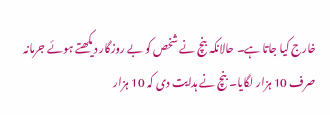خارج کیا جاتا ہے۔ حالانکہ بنچ نے شخص کو بے روزگار دیکھتے ہوئے جرمانہ صرف 10 ہزار لگایا۔ بنچ نے ہدایت دی کہ 10 ہزار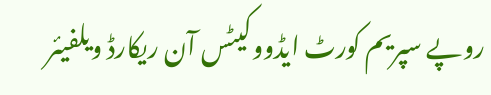روپے سپریم کورٹ ایڈووکیٹس آن ریکارڈ ویلفیئر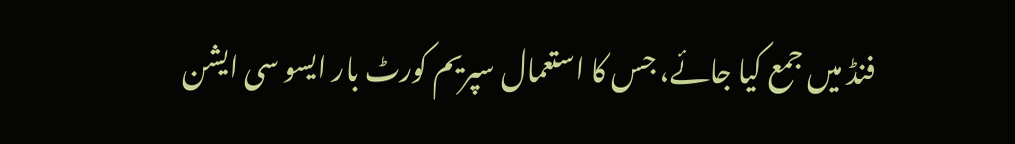فنڈ میں جمع کیا جائے، جس کا استعمال سپریم کورٹ بار ایسو سی ایشن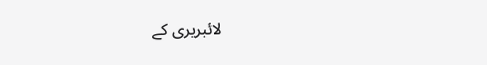لائبریری کے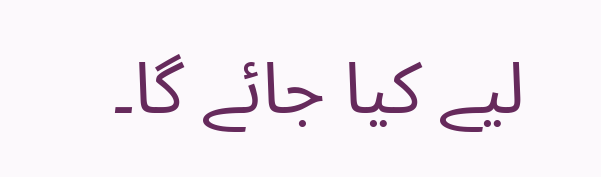لیے کیا جائے گا۔